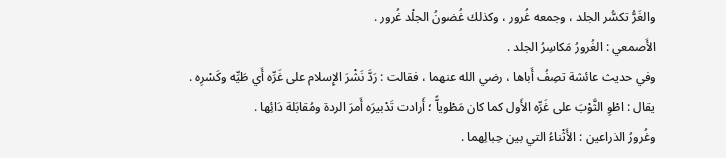والغَرُّ تكسُّر الجلد ، وجمعه غُرور ، وكذلك غُضونُ الجلْد غُرور .
الأَصمعي : الغُرورُ مَكاسِرُ الجلد .
وفي حديث عائشة تصِفُ أَباها ، رضي الله عنهما ، فقالت : رَدَّ نَشْرَ الإِسلام على غَرِّه أَي طَيِّه وكَسْرِه .
يقال : اطْوِ الثَّوْبَ على غَرِّه الأَول كما كان مَطْوياًّ ؛ أَرادت تَدْبيرَه أَمرَ الردة ومُقابَلة دَائِها .
وغُرورُ الذراعين : الأَثْناءُ التي بين حِبالِهما .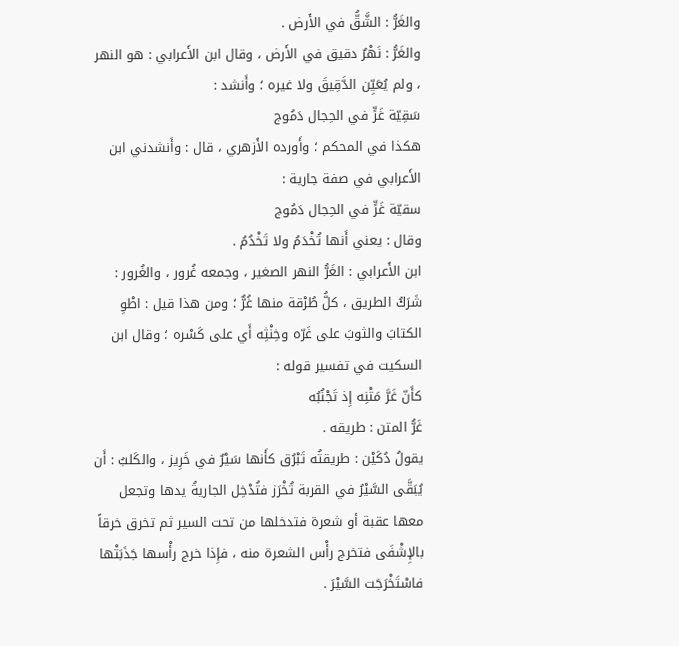والغَرُّ : الشَّقُّ في الأَرض .
والغَرُّ : نَهْرٌ دقيق في الأَرض ، وقال ابن الأَعرابي : هو النهر ، ولم يُعَيِّن الدَّقِيقَ ولا غيره ؛ وأَنشد :
سَقِيّة غَرٍّ في الحِجال دَمُوج
هكذا في المحكم ؛ وأَورده الأَزهري ، قال : وأَنشدني ابن الأَعرابي في صفة جارية :
سقيّة غَرٍّ في الحِجال دَمُوج
وقال : يعني أَنها تُخْدَمُ ولا تَخْدُمُ .
ابن الأَعرابي : الغَرُّ النهر الصغير ، وجمعه غُرور ، والغُرور : شَرَكُ الطريق ، كلُّ طُرْقة منها غُرٌّ ؛ ومن هذا قيل : اطْوِ الكتابَ والثوبَ على غَرّه وخِنْثِه أَي على كَسْره ؛ وقال ابن السكيت في تفسير قوله :
كأَنّ غَرَّ مَتْنِه إِذ تَجْنُبُه
غَرُّ المتن : طريقه .
يقولُ دُكَيْن : طريقتُه تَبْرُق كأَنها سَيْرٌ في خَرِيز ، والكَلبُ : أَن يُبَقَّى السَّيْرُ في القربة تُخْرَز فتُدْخِل الجاريةُ يدها وتجعل معها عقبة أو شعرة فتدخلها من تحت السير ثم تخرق خرقاً بالإِشْفَى فتخرج رأْس الشعرة منه ، فإِذا خرج رأْسها جَذَبَتْها فاسْتَخْرَجَت السَّيْرَ .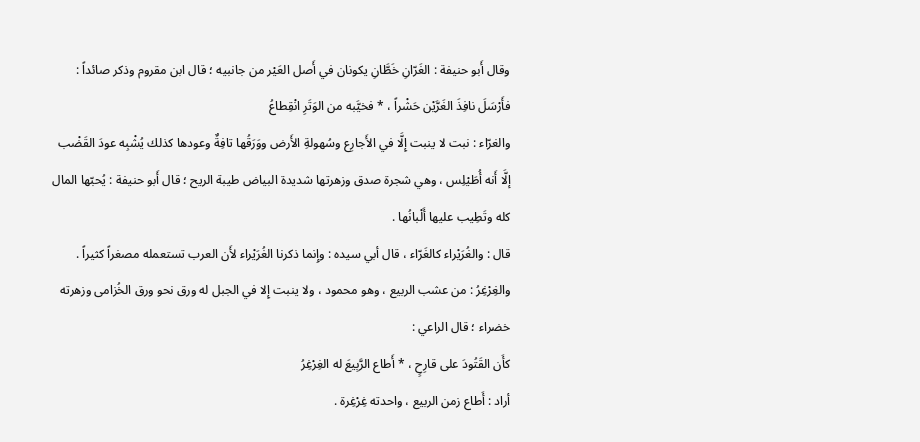وقال أَبو حنيفة : الغَرّانِ خَطَّانِ يكونان في أَصل العَيْر من جانبيه ؛ قال ابن مقروم وذكر صائداً :
فأَرْسَلَ نافِذَ الغَرَّيْن حَشْراً ، * فخيَّبه من الوَتَرِ انْقِطاعُ
والغرّاء : نبت لا ينبت إِلَّا في الأَجارِع وسُهولةِ الأَرض ووَرَقُها تافِةٌ وعودها كذلك يُشْبِه عودَ القَضْب إلَّا أَنه أُطَيْلِس ، وهي شجرة صدق وزهرتها شديدة البياض طيبة الريح ؛ قال أَبو حنيفة : يُحبّها المال كله وتَطِيب عليها أَلْبانُها .
قال : والغُرَيْراء كالغَرّاء ، قال أبي سيده : وإِنما ذكرنا الغُرَيْراء لأَن العرب تستعمله مصغراً كثيراً .
والغِرْغِرُ : من عشب الربيع ، وهو محمود ، ولا ينبت إِلا في الجبل له ورق نحو ورق الخُزامى وزهرته خضراء ؛ قال الراعي :
كأَن القَتُودَ على قارِحٍ ، * أَطاع الرَّبِيعَ له الغِرْغِرُ
أراد : أَطاع زمن الربيع ، واحدته غِرْغِرة .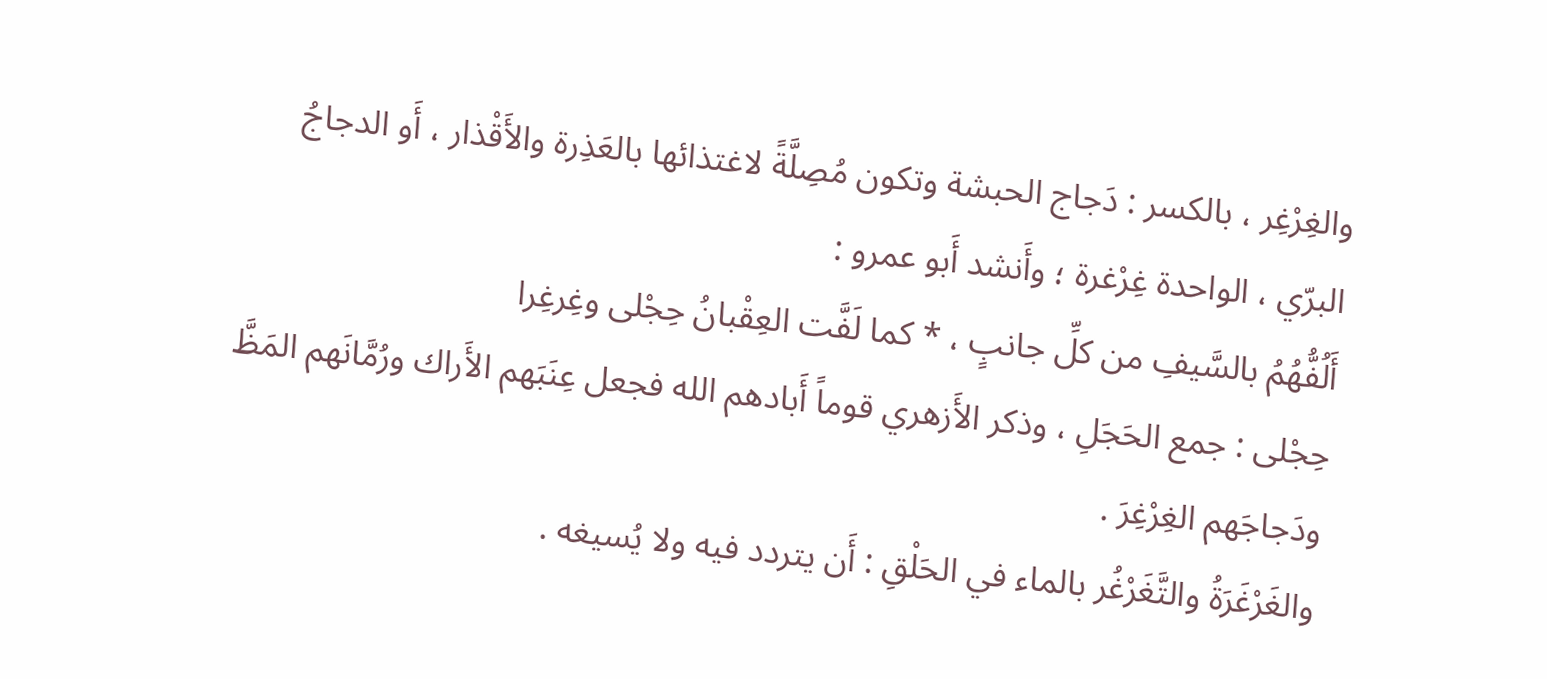والغِرْغِر ، بالكسر : دَجاج الحبشة وتكون مُصِلَّةً لاغتذائها بالعَذِرة والأَقْذار ، أَو الدجاجُ البرّي ، الواحدة غِرْغرة ؛ وأَنشد أَبو عمرو :
أَلُفُّهُمُ بالسَّيفِ من كلِّ جانبٍ ، * كما لَفَّت العِقْبانُ حِجْلى وغِرغِرا
حِجْلى : جمع الحَجَلِ ، وذكر الأَزهري قوماً أَبادهم الله فجعل عِنَبَهم الأَراك ورُمَّانَهم المَظَّ ودَجاجَهم الغِرْغِرَ .
والغَرْغَرَةُ والتَّغَرْغُر بالماء في الحَلْقِ : أَن يتردد فيه ولا يُسيغه .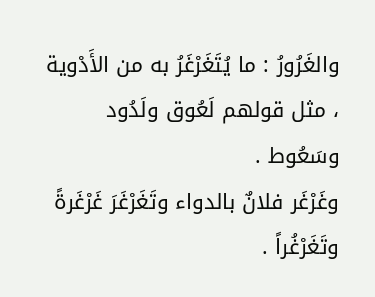والغَرُورُ : ما يُتَغَرْغَرُ به من الأَدْوية ، مثل قولهم لَعُوق ولَدُود وسَعُوط .
وغَرْغَر فلانٌ بالدواء وتَغَرْغَرَ غَرْغَرةً وتَغَرْغُراً .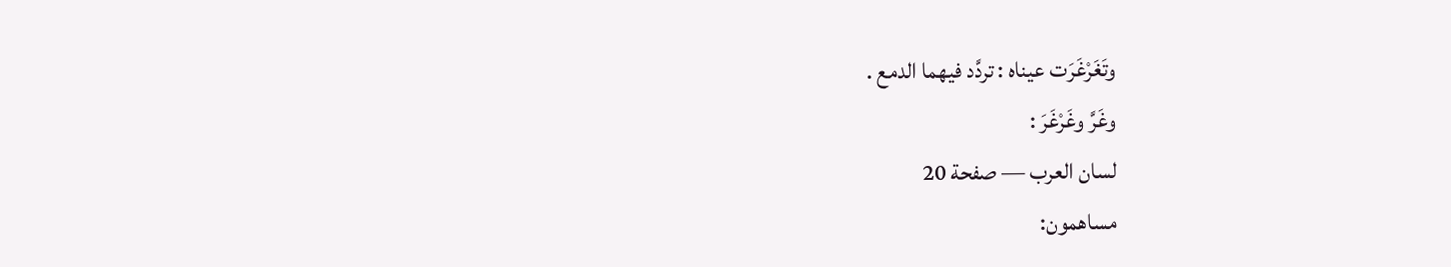وتَغَرْغَرَت عيناه : تردَّد فيهما الدمع .
وغَرَّ وغَرْغَرَ :
لسان العرب — صفحة 20
مساهمون: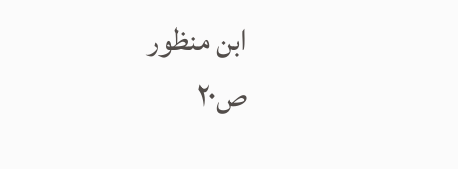ابن منظور
ص٢٠